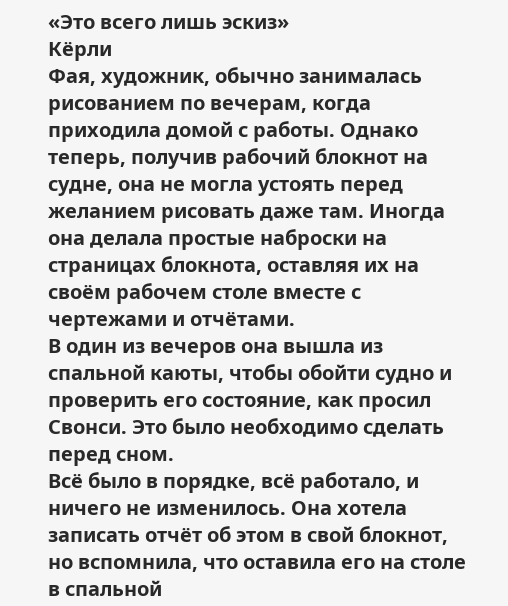«Это всего лишь эскиз»
Кёрли
Фая, художник, обычно занималась рисованием по вечерам, когда приходила домой с работы. Однако теперь, получив рабочий блокнот на судне, она не могла устоять перед желанием рисовать даже там. Иногда она делала простые наброски на страницах блокнота, оставляя их на своём рабочем столе вместе с чертежами и отчётами.
В один из вечеров она вышла из спальной каюты, чтобы обойти судно и проверить его состояние, как просил Свонси. Это было необходимо сделать перед сном.
Всё было в порядке, всё работало, и ничего не изменилось. Она хотела записать отчёт об этом в свой блокнот, но вспомнила, что оставила его на столе в спальной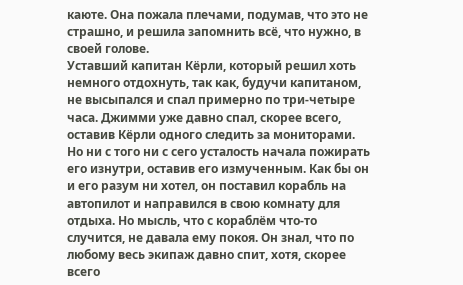каюте. Она пожала плечами, подумав, что это не страшно, и решила запомнить всё, что нужно, в своей голове.
Уставший капитан Кёрли, который решил хоть немного отдохнуть, так как, будучи капитаном, не высыпался и спал примерно по три-четыре часа. Джимми уже давно спал, скорее всего, оставив Кёрли одного следить за мониторами. Но ни с того ни с сего усталость начала пожирать его изнутри, оставив его измученным. Как бы он и его разум ни хотел, он поставил корабль на автопилот и направился в свою комнату для отдыха. Но мысль, что с кораблём что-то случится, не давала ему покоя. Он знал, что по любому весь экипаж давно спит, хотя, скорее всего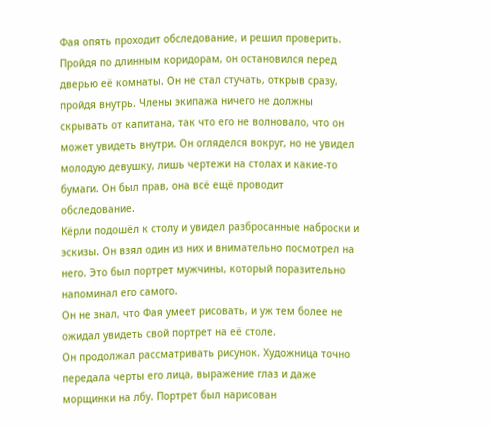Фая опять проходит обследование, и решил проверить. Пройдя по длинным коридорам, он остановился перед дверью её комнаты. Он не стал стучать, открыв сразу, пройдя внутрь. Члены экипажа ничего не должны скрывать от капитана, так что его не волновало, что он может увидеть внутри. Он огляделся вокруг, но не увидел молодую девушку, лишь чертежи на столах и какие-то бумаги. Он был прав, она всё ещё проводит обследование.
Кёрли подошёл к столу и увидел разбросанные наброски и эскизы. Он взял один из них и внимательно посмотрел на него. Это был портрет мужчины, который поразительно напоминал его самого.
Он не знал, что Фая умеет рисовать, и уж тем более не ожидал увидеть свой портрет на её столе.
Он продолжал рассматривать рисунок. Художница точно передала черты его лица, выражение глаз и даже морщинки на лбу. Портрет был нарисован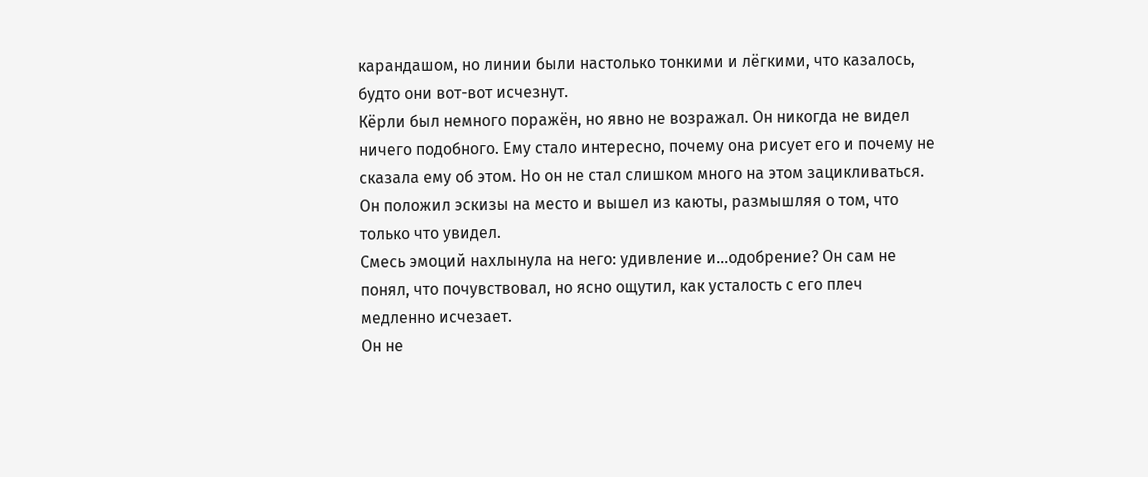карандашом, но линии были настолько тонкими и лёгкими, что казалось, будто они вот-вот исчезнут.
Кёрли был немного поражён, но явно не возражал. Он никогда не видел ничего подобного. Ему стало интересно, почему она рисует его и почему не сказала ему об этом. Но он не стал слишком много на этом зацикливаться.
Он положил эскизы на место и вышел из каюты, размышляя о том, что только что увидел.
Смесь эмоций нахлынула на него: удивление и...одобрение? Он сам не понял, что почувствовал, но ясно ощутил, как усталость с его плеч медленно исчезает.
Он не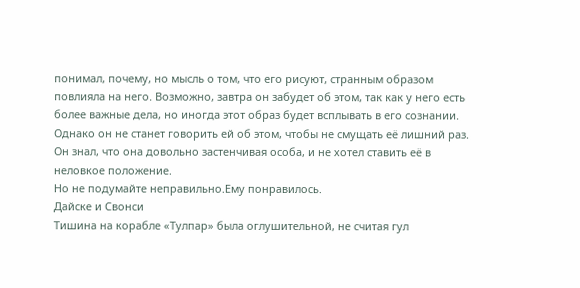понимал, почему, но мысль о том, что его рисуют, странным образом повлияла на него. Возможно, завтра он забудет об этом, так как у него есть более важные дела, но иногда этот образ будет всплывать в его сознании.
Однако он не станет говорить ей об этом, чтобы не смущать её лишний раз. Он знал, что она довольно застенчивая особа, и не хотел ставить её в неловкое положение.
Но не подумайте неправильно.Ему понравилось.
Дайске и Свонси
Тишина на корабле «Тулпар» была оглушительной, не считая гул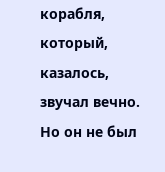корабля, который, казалось, звучал вечно. Но он не был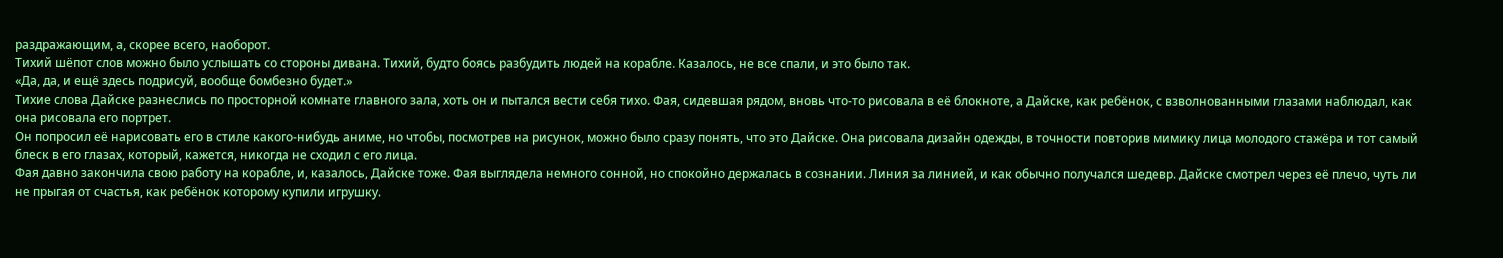раздражающим, а, скорее всего, наоборот.
Тихий шёпот слов можно было услышать со стороны дивана. Тихий, будто боясь разбудить людей на корабле. Казалось, не все спали, и это было так.
«Да, да, и ещё здесь подрисуй, вообще бомбезно будет.»
Тихие слова Дайске разнеслись по просторной комнате главного зала, хоть он и пытался вести себя тихо. Фая, сидевшая рядом, вновь что-то рисовала в её блокноте, а Дайске, как ребёнок, с взволнованными глазами наблюдал, как она рисовала его портрет.
Он попросил её нарисовать его в стиле какого-нибудь аниме, но чтобы, посмотрев на рисунок, можно было сразу понять, что это Дайске. Она рисовала дизайн одежды, в точности повторив мимику лица молодого стажёра и тот самый блеск в его глазах, который, кажется, никогда не сходил с его лица.
Фая давно закончила свою работу на корабле, и, казалось, Дайске тоже. Фая выглядела немного сонной, но спокойно держалась в сознании. Линия за линией, и как обычно получался шедевр. Дайске смотрел через её плечо, чуть ли не прыгая от счастья, как ребёнок которому купили игрушку.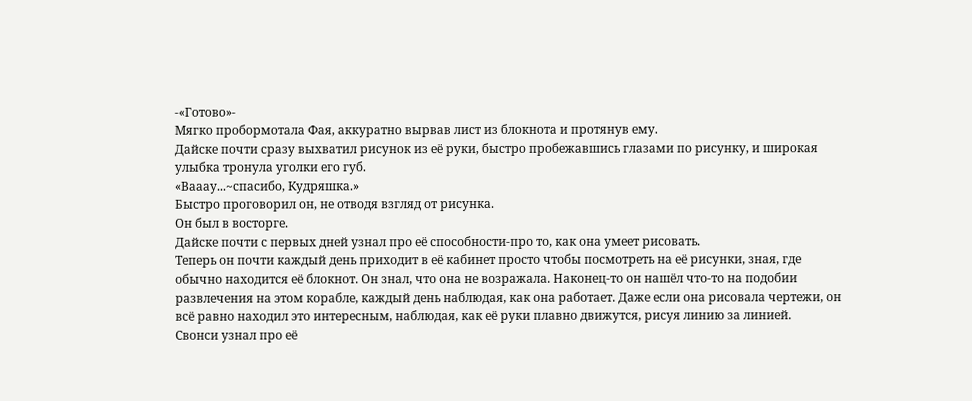-«Готово»-
Мягко пробормотала Фая, аккуратно вырвав лист из блокнота и протянув ему.
Дайске почти сразу выхватил рисунок из её руки, быстро пробежавшись глазами по рисунку, и широкая улыбка тронула уголки его губ.
«Вааау...~спасибо, Кудряшка.»
Быстро проговорил он, не отводя взгляд от рисунка.
Он был в восторге.
Дайске почти с первых дней узнал про её способности-про то, как она умеет рисовать.
Теперь он почти каждый день приходит в её кабинет просто чтобы посмотреть на её рисунки, зная, где обычно находится её блокнот. Он знал, что она не возражала. Наконец-то он нашёл что-то на подобии развлечения на этом корабле, каждый день наблюдая, как она работает. Даже если она рисовала чертежи, он всё равно находил это интересным, наблюдая, как её руки плавно движутся, рисуя линию за линией.
Свонси узнал про её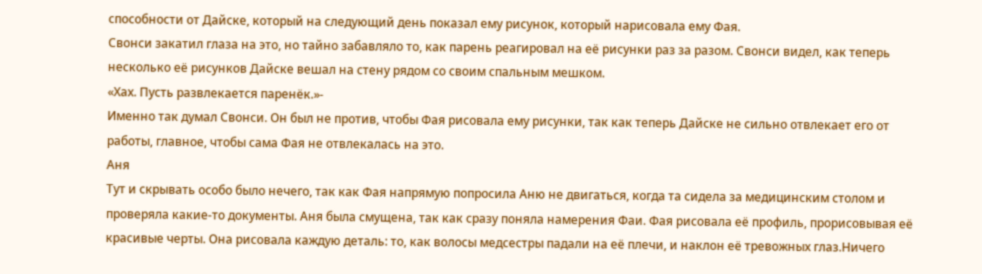способности от Дайске, который на следующий день показал ему рисунок, который нарисовала ему Фая.
Свонси закатил глаза на это, но тайно забавляло то, как парень реагировал на её рисунки раз за разом. Свонси видел, как теперь несколько её рисунков Дайске вешал на стену рядом со своим спальным мешком.
«Хах. Пусть развлекается паренёк.»-
Именно так думал Свонси. Он был не против, чтобы Фая рисовала ему рисунки, так как теперь Дайске не сильно отвлекает его от работы, главное, чтобы сама Фая не отвлекалась на это.
Аня
Тут и скрывать особо было нечего, так как Фая напрямую попросила Аню не двигаться, когда та сидела за медицинским столом и проверяла какие-то документы. Аня была смущена, так как сразу поняла намерения Фаи. Фая рисовала её профиль, прорисовывая её красивые черты. Она рисовала каждую деталь: то, как волосы медсестры падали на её плечи, и наклон её тревожных глаз.Ничего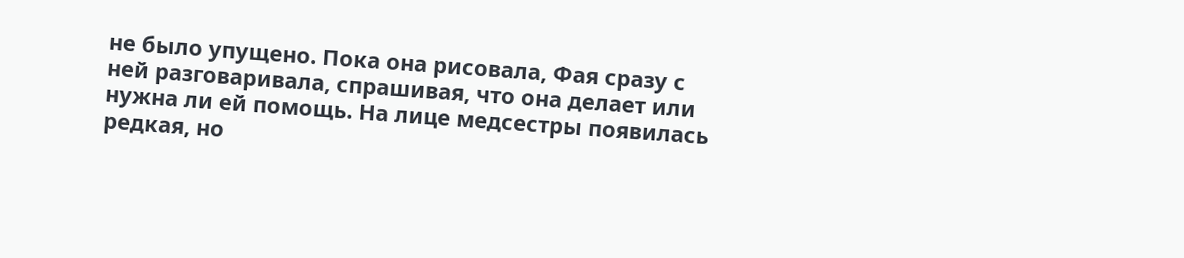не было упущено. Пока она рисовала, Фая сразу с ней разговаривала, спрашивая, что она делает или нужна ли ей помощь. На лице медсестры появилась редкая, но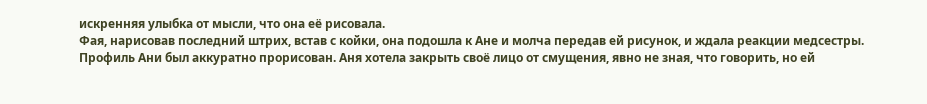искренняя улыбка от мысли, что она её рисовала.
Фая, нарисовав последний штрих, встав с койки, она подошла к Ане и молча передав ей рисунок, и ждала реакции медсестры.
Профиль Ани был аккуратно прорисован. Аня хотела закрыть своё лицо от смущения, явно не зная, что говорить, но ей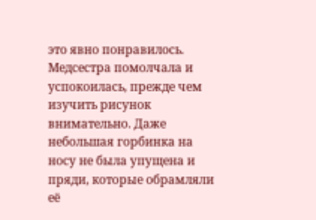это явно понравилось.
Медсестра помолчала и успокоилась, прежде чем изучить рисунок внимательно. Даже небольшая горбинка на носу не была упущена и пряди, которые обрамляли её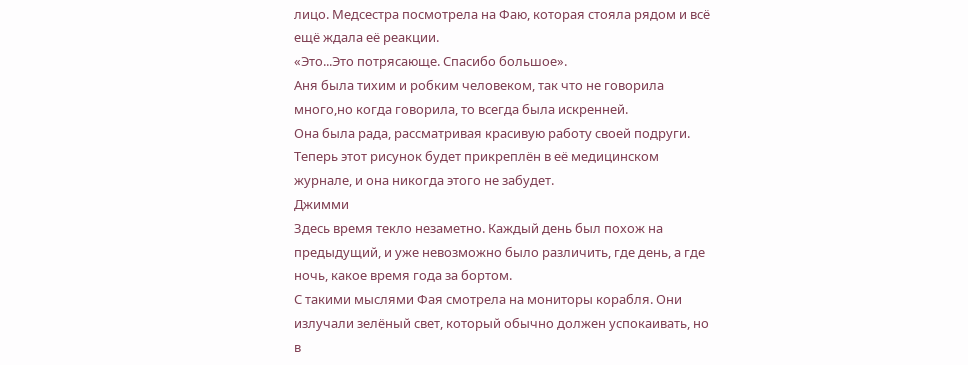лицо. Медсестра посмотрела на Фаю, которая стояла рядом и всё ещё ждала её реакции.
«Это...Это потрясающе. Спасибо большое».
Аня была тихим и робким человеком, так что не говорила много,но когда говорила, то всегда была искренней.
Она была рада, рассматривая красивую работу своей подруги.
Теперь этот рисунок будет прикреплён в её медицинском журнале, и она никогда этого не забудет.
Джимми
Здесь время текло незаметно. Каждый день был похож на предыдущий, и уже невозможно было различить, где день, а где ночь, какое время года за бортом.
С такими мыслями Фая смотрела на мониторы корабля. Они излучали зелёный свет, который обычно должен успокаивать, но в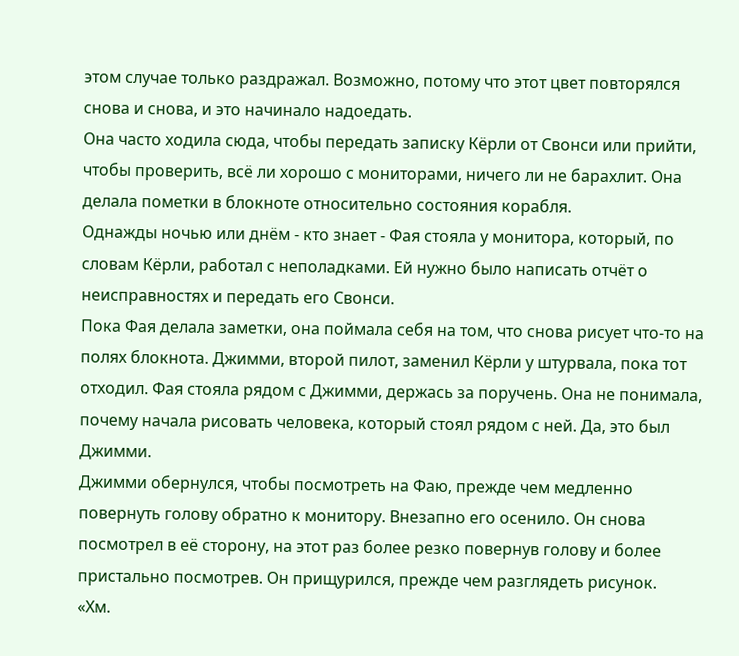этом случае только раздражал. Возможно, потому что этот цвет повторялся снова и снова, и это начинало надоедать.
Она часто ходила сюда, чтобы передать записку Кёрли от Свонси или прийти, чтобы проверить, всё ли хорошо с мониторами, ничего ли не барахлит. Она делала пометки в блокноте относительно состояния корабля.
Однажды ночью или днём - кто знает - Фая стояла у монитора, который, по словам Кёрли, работал с неполадками. Ей нужно было написать отчёт о неисправностях и передать его Свонси.
Пока Фая делала заметки, она поймала себя на том, что снова рисует что-то на полях блокнота. Джимми, второй пилот, заменил Кёрли у штурвала, пока тот отходил. Фая стояла рядом с Джимми, держась за поручень. Она не понимала, почему начала рисовать человека, который стоял рядом с ней. Да, это был Джимми.
Джимми обернулся, чтобы посмотреть на Фаю, прежде чем медленно повернуть голову обратно к монитору. Внезапно его осенило. Он снова посмотрел в её сторону, на этот раз более резко повернув голову и более пристально посмотрев. Он прищурился, прежде чем разглядеть рисунок.
«Хм.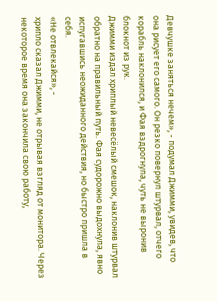Девчушке заняться нечем», - подумал Джимми, увидев, что она рисует его самого. Он резко повернул штурвал, отчего корабль наклонился, и Фая вздрогнула, чуть не выронив блокнот из рук.
Джимми издал хриплый невесёлый смешок, наклонив штурвал обратно на правильный путь. Фая судорожно выдохнула, явно испугавшись неожиданного действия, но быстро пришла в себя.
«Не отвлекайся», -
хрипло сказал Джимми, не отрывая взгляд от монитора. Через некоторое время она закончила свою работу,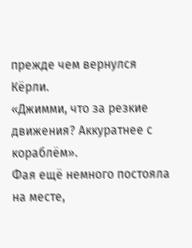прежде чем вернулся Кёрли.
«Джимми, что за резкие движения? Аккуратнее с кораблём».
Фая ещё немного постояла на месте,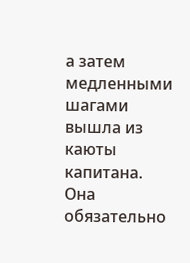а затем медленными шагами вышла из каюты капитана.
Она обязательно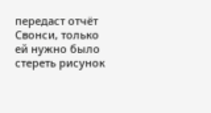передаст отчёт Свонси, только ей нужно было стереть рисунок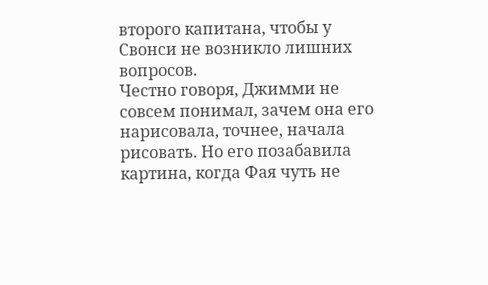второго капитана, чтобы у Свонси не возникло лишних вопросов.
Честно говоря, Джимми не совсем понимал, зачем она его нарисовала, точнее, начала рисовать. Но его позабавила картина, когда Фая чуть не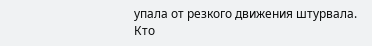упала от резкого движения штурвала.
Кто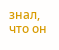знал, что он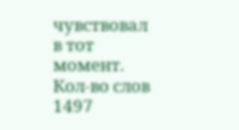чувствовал в тот момент.
Кол-во слов 1497